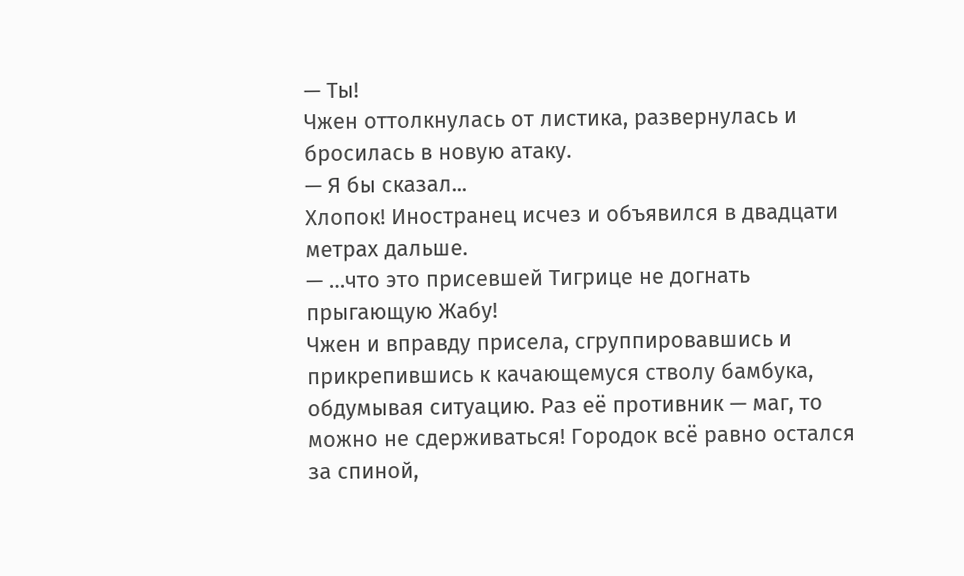— Ты!
Чжен оттолкнулась от листика, развернулась и бросилась в новую атаку.
— Я бы сказал...
Хлопок! Иностранец исчез и объявился в двадцати метрах дальше.
— …что это присевшей Тигрице не догнать прыгающую Жабу!
Чжен и вправду присела, сгруппировавшись и прикрепившись к качающемуся стволу бамбука, обдумывая ситуацию. Раз её противник — маг, то можно не сдерживаться! Городок всё равно остался за спиной,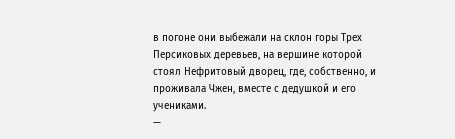в погоне они выбежали на склон горы Трех Персиковых деревьев, на вершине которой стоял Нефритовый дворец, где, собственно, и проживала Чжен, вместе с дедушкой и его учениками.
—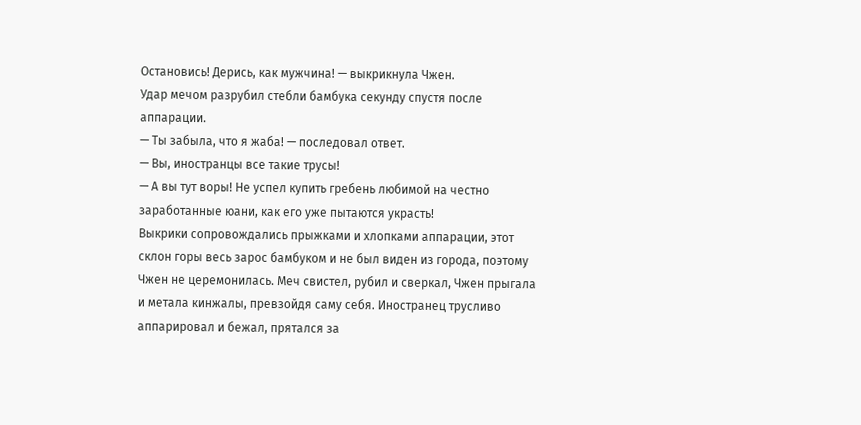Остановись! Дерись, как мужчина! — выкрикнула Чжен.
Удар мечом разрубил стебли бамбука секунду спустя после аппарации.
— Ты забыла, что я жаба! — последовал ответ.
— Вы, иностранцы все такие трусы!
— А вы тут воры! Не успел купить гребень любимой на честно заработанные юани, как его уже пытаются украсть!
Выкрики сопровождались прыжками и хлопками аппарации, этот склон горы весь зарос бамбуком и не был виден из города, поэтому Чжен не церемонилась. Меч свистел, рубил и сверкал, Чжен прыгала и метала кинжалы, превзойдя саму себя. Иностранец трусливо аппарировал и бежал, прятался за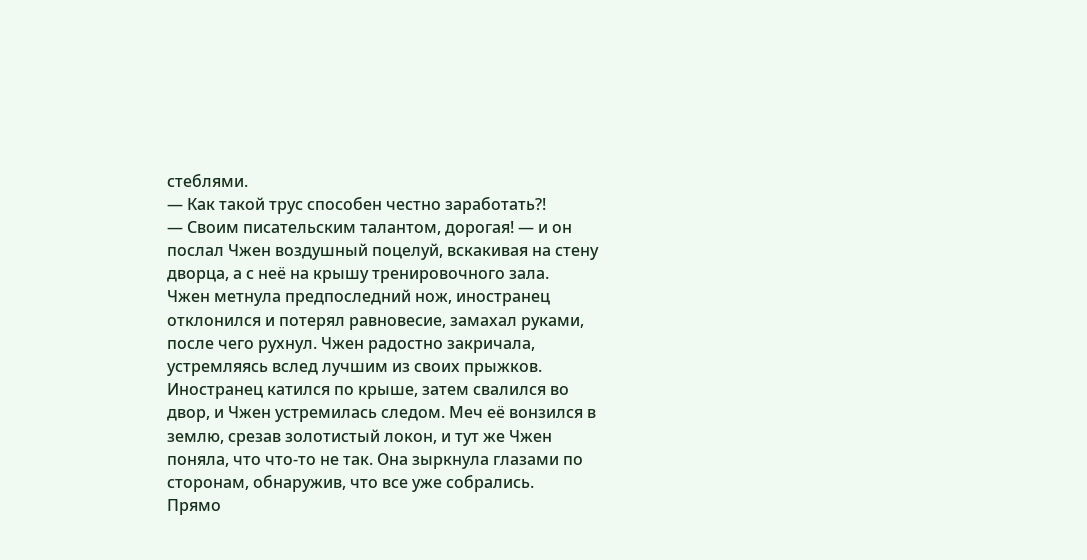стеблями.
— Как такой трус способен честно заработать?!
— Своим писательским талантом, дорогая! — и он послал Чжен воздушный поцелуй, вскакивая на стену дворца, а с неё на крышу тренировочного зала.
Чжен метнула предпоследний нож, иностранец отклонился и потерял равновесие, замахал руками, после чего рухнул. Чжен радостно закричала, устремляясь вслед лучшим из своих прыжков. Иностранец катился по крыше, затем свалился во двор, и Чжен устремилась следом. Меч её вонзился в землю, срезав золотистый локон, и тут же Чжен поняла, что что-то не так. Она зыркнула глазами по сторонам, обнаружив, что все уже собрались.
Прямо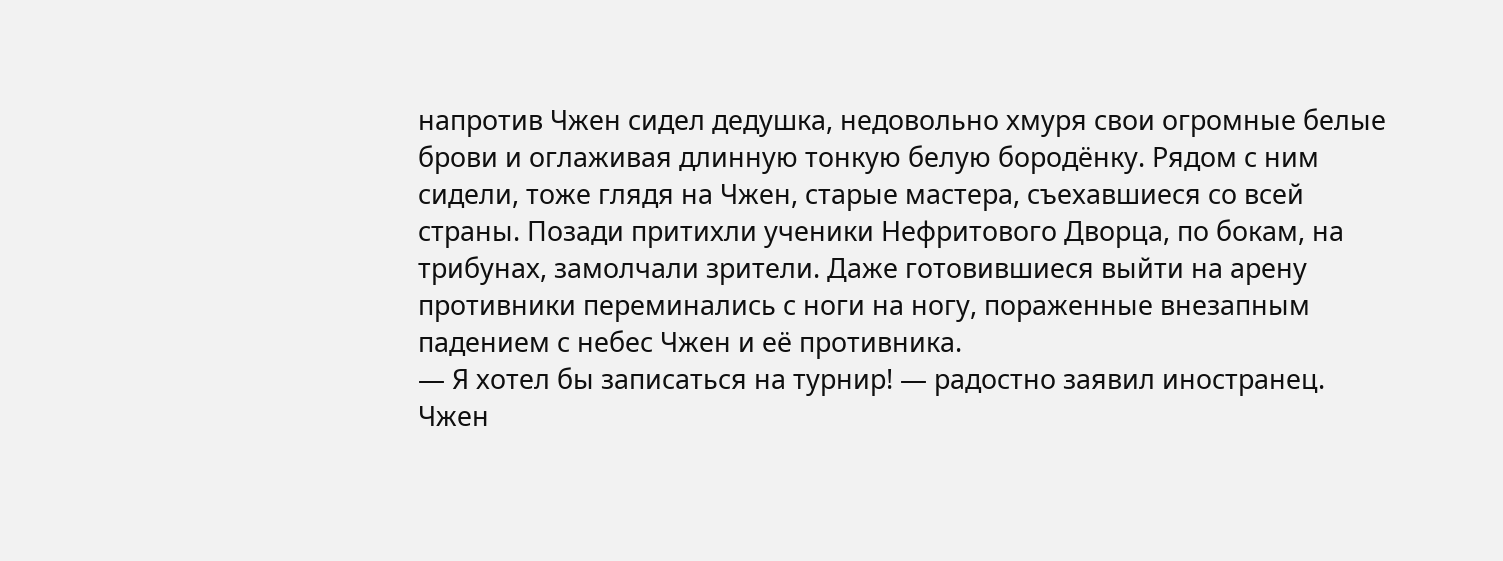напротив Чжен сидел дедушка, недовольно хмуря свои огромные белые брови и оглаживая длинную тонкую белую бородёнку. Рядом с ним сидели, тоже глядя на Чжен, старые мастера, съехавшиеся со всей страны. Позади притихли ученики Нефритового Дворца, по бокам, на трибунах, замолчали зрители. Даже готовившиеся выйти на арену противники переминались с ноги на ногу, пораженные внезапным падением с небес Чжен и её противника.
— Я хотел бы записаться на турнир! — радостно заявил иностранец.
Чжен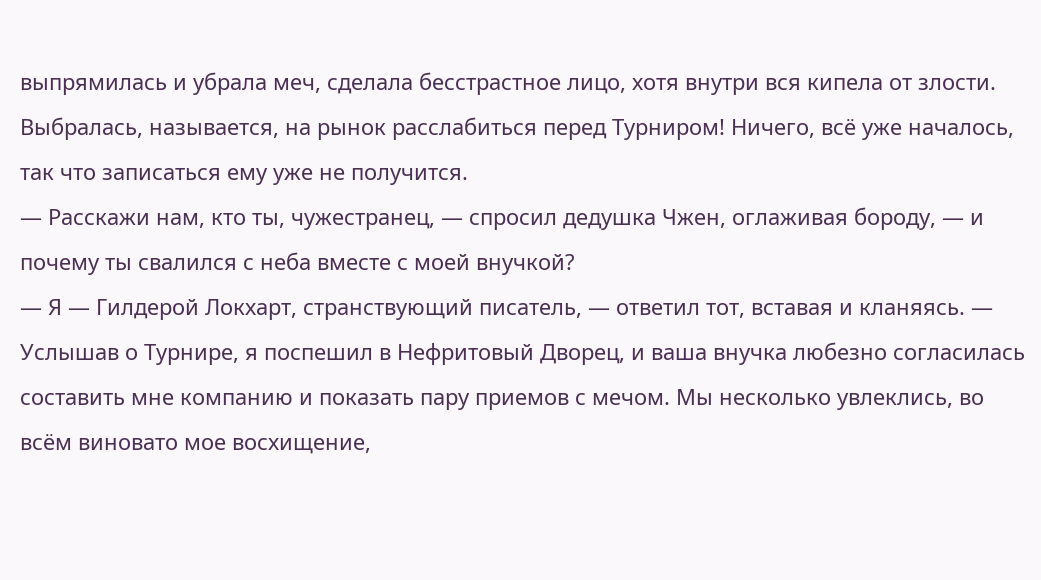выпрямилась и убрала меч, сделала бесстрастное лицо, хотя внутри вся кипела от злости. Выбралась, называется, на рынок расслабиться перед Турниром! Ничего, всё уже началось, так что записаться ему уже не получится.
— Расскажи нам, кто ты, чужестранец, — спросил дедушка Чжен, оглаживая бороду, — и почему ты свалился с неба вместе с моей внучкой?
— Я — Гилдерой Локхарт, странствующий писатель, — ответил тот, вставая и кланяясь. — Услышав о Турнире, я поспешил в Нефритовый Дворец, и ваша внучка любезно согласилась составить мне компанию и показать пару приемов с мечом. Мы несколько увлеклись, во всём виновато мое восхищение,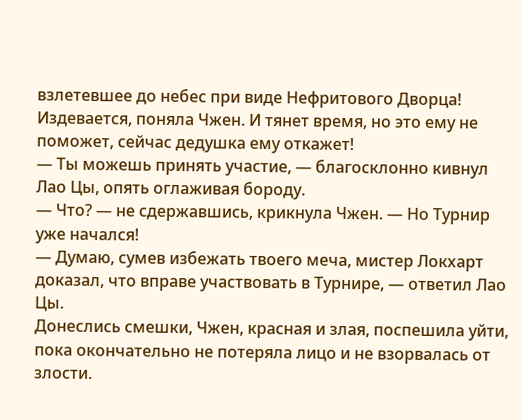взлетевшее до небес при виде Нефритового Дворца!
Издевается, поняла Чжен. И тянет время, но это ему не поможет, сейчас дедушка ему откажет!
— Ты можешь принять участие, — благосклонно кивнул Лао Цы, опять оглаживая бороду.
— Что? — не сдержавшись, крикнула Чжен. — Но Турнир уже начался!
— Думаю, сумев избежать твоего меча, мистер Локхарт доказал, что вправе участвовать в Турнире, — ответил Лао Цы.
Донеслись смешки, Чжен, красная и злая, поспешила уйти, пока окончательно не потеряла лицо и не взорвалась от злости.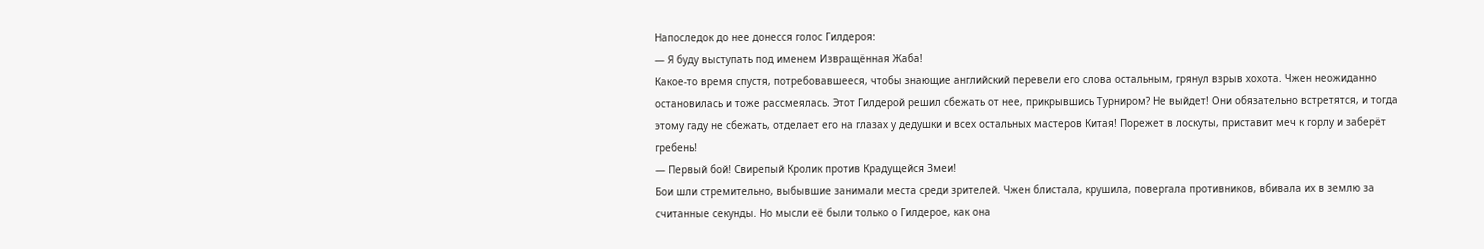Напоследок до нее донесся голос Гилдероя:
— Я буду выступать под именем Извращённая Жаба!
Какое-то время спустя, потребовавшееся, чтобы знающие английский перевели его слова остальным, грянул взрыв хохота. Чжен неожиданно остановилась и тоже рассмеялась. Этот Гилдерой решил сбежать от нее, прикрывшись Турниром? Не выйдет! Они обязательно встретятся, и тогда этому гаду не сбежать, отделает его на глазах у дедушки и всех остальных мастеров Китая! Порежет в лоскуты, приставит меч к горлу и заберёт гребень!
— Первый бой! Свирепый Кролик против Крадущейся Змеи!
Бои шли стремительно, выбывшие занимали места среди зрителей. Чжен блистала, крушила, повергала противников, вбивала их в землю за считанные секунды. Но мысли её были только о Гилдерое, как она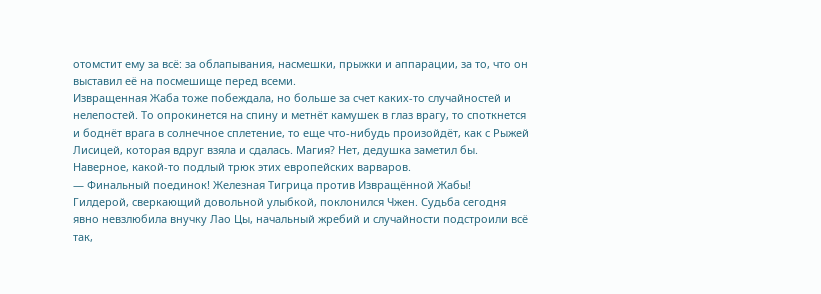отомстит ему за всё: за облапывания, насмешки, прыжки и аппарации, за то, что он выставил её на посмешище перед всеми.
Извращенная Жаба тоже побеждала, но больше за счет каких-то случайностей и нелепостей. То опрокинется на спину и метнёт камушек в глаз врагу, то споткнется и боднёт врага в солнечное сплетение, то еще что-нибудь произойдёт, как с Рыжей Лисицей, которая вдруг взяла и сдалась. Магия? Нет, дедушка заметил бы. Наверное, какой-то подлый трюк этих европейских варваров.
— Финальный поединок! Железная Тигрица против Извращённой Жабы!
Гилдерой, сверкающий довольной улыбкой, поклонился Чжен. Судьба сегодня явно невзлюбила внучку Лао Цы, начальный жребий и случайности подстроили всё так,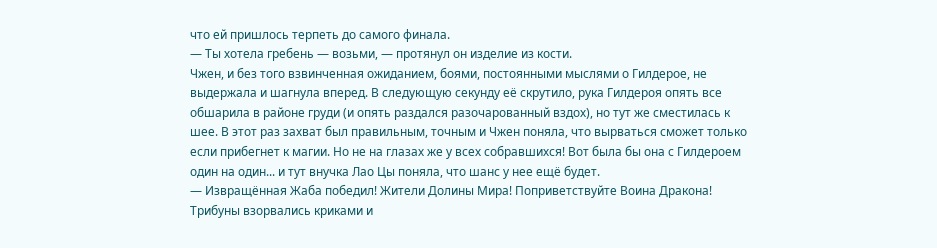что ей пришлось терпеть до самого финала.
— Ты хотела гребень — возьми, — протянул он изделие из кости.
Чжен, и без того взвинченная ожиданием, боями, постоянными мыслями о Гилдерое, не выдержала и шагнула вперед. В следующую секунду её скрутило, рука Гилдероя опять все обшарила в районе груди (и опять раздался разочарованный вздох), но тут же сместилась к шее. В этот раз захват был правильным, точным и Чжен поняла, что вырваться сможет только если прибегнет к магии. Но не на глазах же у всех собравшихся! Вот была бы она с Гилдероем один на один... и тут внучка Лао Цы поняла, что шанс у нее ещё будет.
— Извращённая Жаба победил! Жители Долины Мира! Поприветствуйте Воина Дракона!
Трибуны взорвались криками и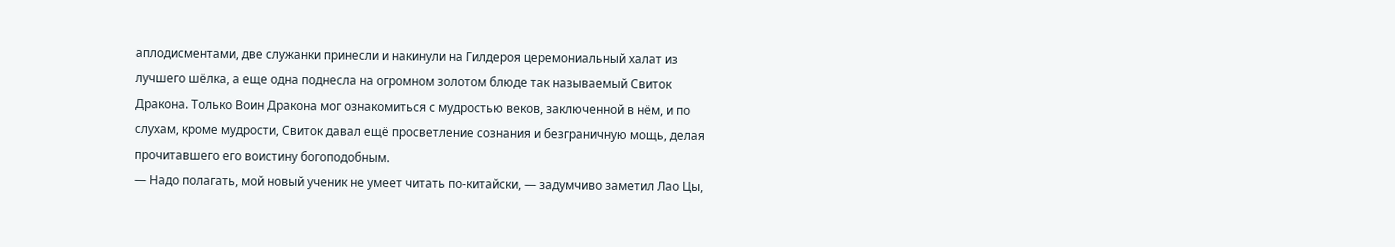аплодисментами, две служанки принесли и накинули на Гилдероя церемониальный халат из лучшего шёлка, а еще одна поднесла на огромном золотом блюде так называемый Свиток Дракона. Только Воин Дракона мог ознакомиться с мудростью веков, заключенной в нём, и по слухам, кроме мудрости, Свиток давал ещё просветление сознания и безграничную мощь, делая прочитавшего его воистину богоподобным.
— Надо полагать, мой новый ученик не умеет читать по-китайски, — задумчиво заметил Лао Цы,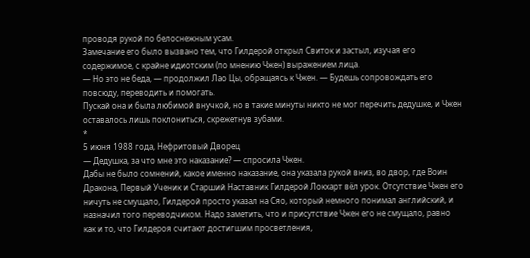проводя рукой по белоснежным усам.
Замечание его было вызвано тем, что Гилдерой открыл Свиток и застыл, изучая его содержимое, с крайне идиотским (по мнению Чжен) выражением лица.
— Но это не беда, — продолжил Лао Цы, обращаясь к Чжен. — Будешь сопровождать его повсюду, переводить и помогать.
Пускай она и была любимой внучкой, но в такие минуты никто не мог перечить дедушке, и Чжен оставалось лишь поклониться, скрежетнув зубами.
*
5 июня 1988 года, Нефритовый Дворец
— Дедушка, за что мне это наказание? — спросила Чжен.
Дабы не было сомнений, какое именно наказание, она указала рукой вниз, во двор, где Воин Дракона, Первый Ученик и Старший Наставник Гилдерой Локхарт вёл урок. Отсутствие Чжен его ничуть не смущало, Гилдерой просто указал на Сяо, который немного понимал английский, и назначил того переводчиком. Надо заметить, что и присутствие Чжен его не смущало, равно как и то, что Гилдероя считают достигшим просветления,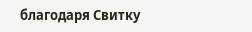благодаря Свитку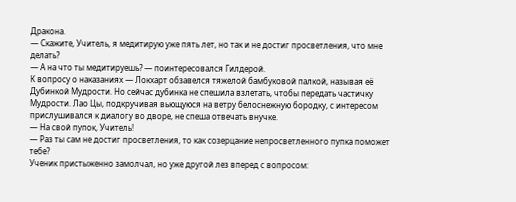Дракона.
— Скажите, Учитель, я медитирую уже пять лет, но так и не достиг просветления, что мне делать?
— А на что ты медитируешь? — поинтересовался Гилдерой.
К вопросу о наказаниях — Локхарт обзавелся тяжелой бамбуковой палкой, называя её Дубинкой Мудрости. Но сейчас дубинка не спешила взлетать, чтобы передать частичку Мудрости. Лао Цы, подкручивая вьющуюся на ветру белоснежную бородку, с интересом прислушивался к диалогу во дворе, не спеша отвечать внучке.
— На свой пупок, Учитель!
— Раз ты сам не достиг просветления, то как созерцание непросветленного пупка поможет тебе?
Ученик пристыженно замолчал, но уже другой лез вперед с вопросом: